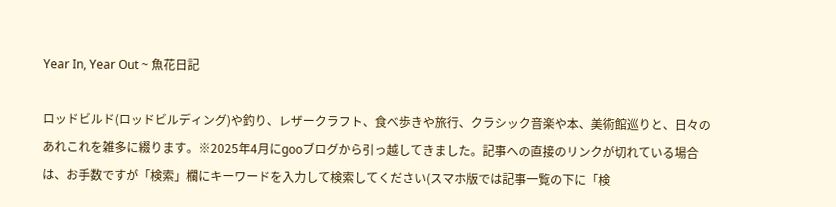Year In, Year Out ~ 魚花日記

ロッドビルド(ロッドビルディング)や釣り、レザークラフト、食べ歩きや旅行、クラシック音楽や本、美術館巡りと、日々のあれこれを雑多に綴ります。※2025年4月にgooブログから引っ越してきました。記事への直接のリンクが切れている場合は、お手数ですが「検索」欄にキーワードを入力して検索してください(スマホ版では記事一覧の下に「検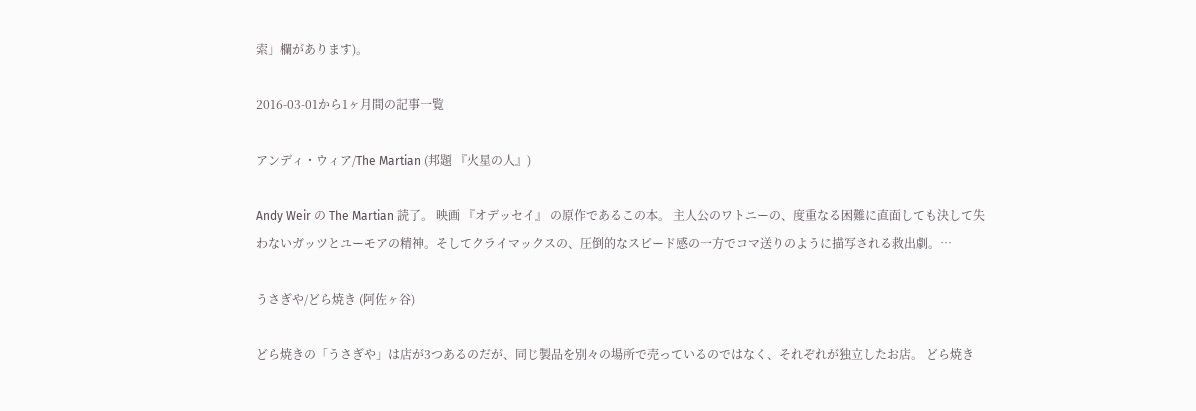索」欄があります)。

2016-03-01から1ヶ月間の記事一覧

アンディ・ウィア/The Martian (邦題 『火星の人』)

Andy Weir の The Martian 読了。 映画 『オデッセイ』 の原作であるこの本。 主人公のワトニーの、度重なる困難に直面しても決して失わないガッツとユーモアの精神。そしてクライマックスの、圧倒的なスピード感の一方でコマ送りのように描写される救出劇。…

うさぎや/どら焼き (阿佐ヶ谷)

どら焼きの「うさぎや」は店が3つあるのだが、同じ製品を別々の場所で売っているのではなく、それぞれが独立したお店。 どら焼き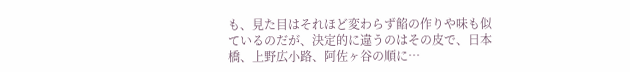も、見た目はそれほど変わらず餡の作りや味も似ているのだが、決定的に違うのはその皮で、日本橋、上野広小路、阿佐ヶ谷の順に…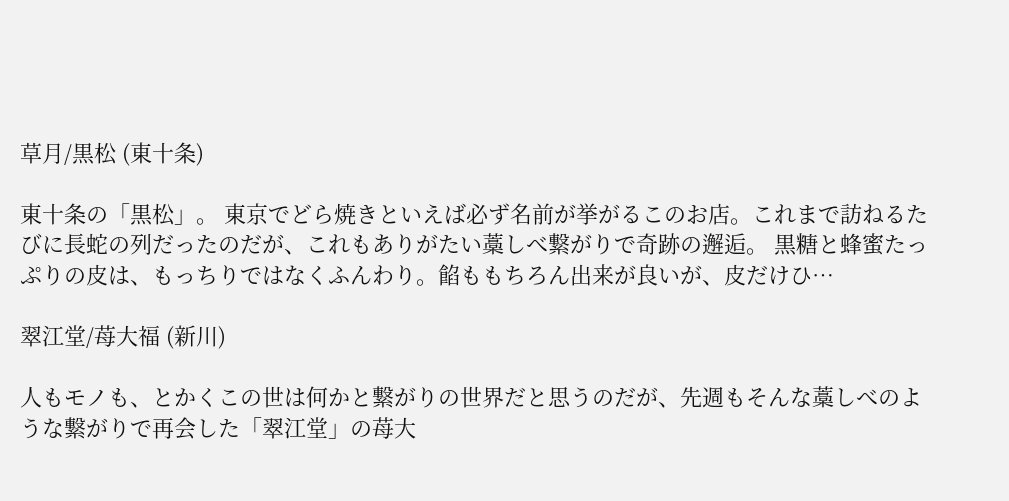草月/黒松 (東十条)

東十条の「黒松」。 東京でどら焼きといえば必ず名前が挙がるこのお店。これまで訪ねるたびに長蛇の列だったのだが、これもありがたい藁しべ繋がりで奇跡の邂逅。 黒糖と蜂蜜たっぷりの皮は、もっちりではなくふんわり。餡ももちろん出来が良いが、皮だけひ…

翠江堂/苺大福 (新川)

人もモノも、とかくこの世は何かと繋がりの世界だと思うのだが、先週もそんな藁しべのような繋がりで再会した「翠江堂」の苺大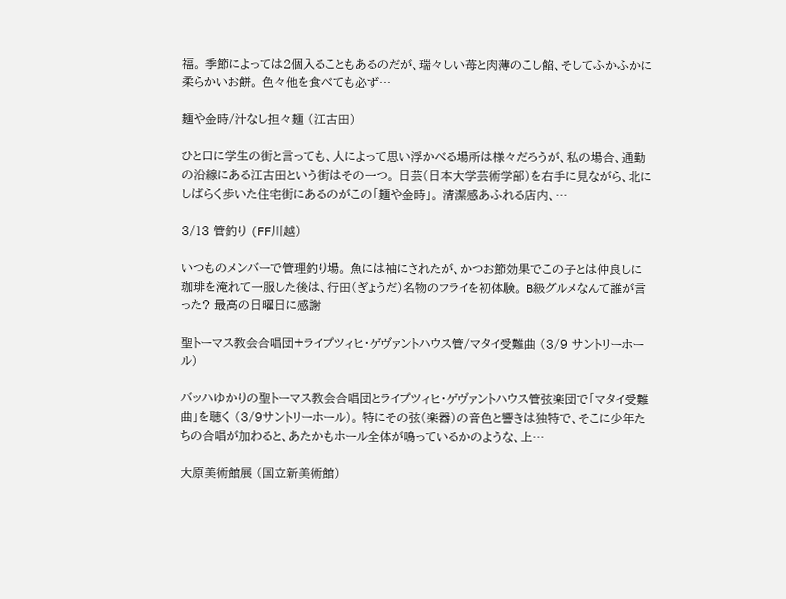福。 季節によっては2個入ることもあるのだが、瑞々しい苺と肉薄のこし餡、そしてふかふかに柔らかいお餅。 色々他を食べても必ず…

麺や金時/汁なし担々麺 (江古田)

ひと口に学生の街と言っても、人によって思い浮かべる場所は様々だろうが、私の場合、通勤の沿線にある江古田という街はその一つ。 日芸(日本大学芸術学部)を右手に見ながら、北にしばらく歩いた住宅街にあるのがこの「麺や金時」。 清潔感あふれる店内、…

3/13 管釣り (FF川越)

いつものメンバーで管理釣り場。 魚には袖にされたが、かつお節効果でこの子とは仲良しに 珈琲を淹れて一服した後は、行田(ぎょうだ)名物のフライを初体験。 B級グルメなんて誰が言った? 最高の日曜日に感謝

聖トーマス教会合唱団+ライプツィヒ・ゲヴァントハウス管/マタイ受難曲 (3/9 サントリーホール)

バッハゆかりの聖トーマス教会合唱団とライプツィヒ・ゲヴァントハウス管弦楽団で「マタイ受難曲」を聴く (3/9サントリーホール)。 特にその弦(楽器)の音色と響きは独特で、そこに少年たちの合唱が加わると、あたかもホール全体が鳴っているかのような、上…

大原美術館展 (国立新美術館)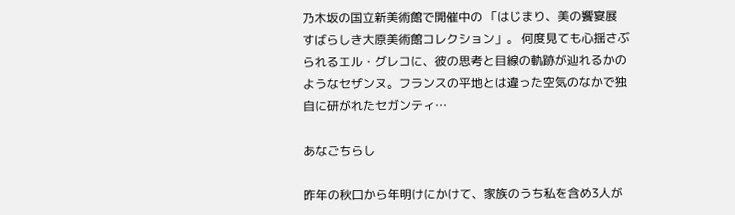乃木坂の国立新美術館で開催中の 「はじまり、美の饗宴展 すばらしき大原美術館コレクション」。 何度見ても心揺さぶられるエル・グレコに、彼の思考と目線の軌跡が辿れるかのようなセザンヌ。フランスの平地とは違った空気のなかで独自に研がれたセガンティ…

あなごちらし

昨年の秋口から年明けにかけて、家族のうち私を含め3人が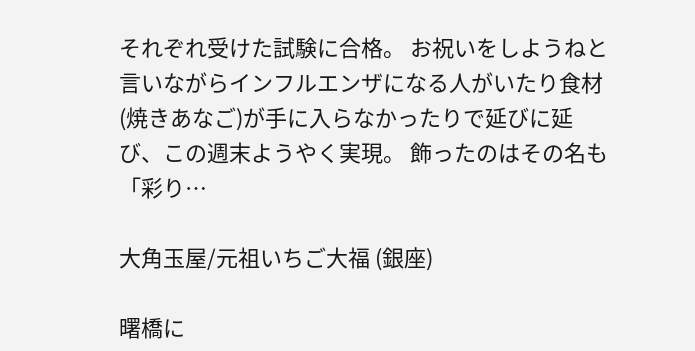それぞれ受けた試験に合格。 お祝いをしようねと言いながらインフルエンザになる人がいたり食材(焼きあなご)が手に入らなかったりで延びに延び、この週末ようやく実現。 飾ったのはその名も「彩り…

大角玉屋/元祖いちご大福 (銀座)

曙橋に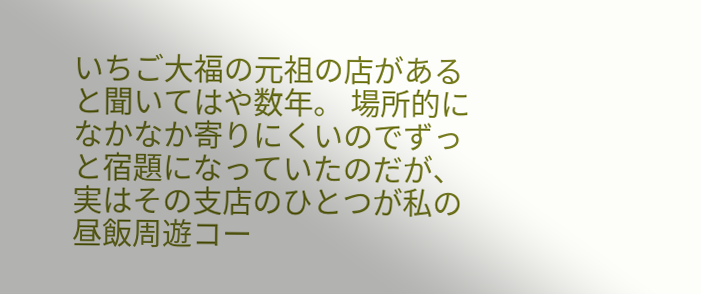いちご大福の元祖の店があると聞いてはや数年。 場所的になかなか寄りにくいのでずっと宿題になっていたのだが、実はその支店のひとつが私の昼飯周遊コー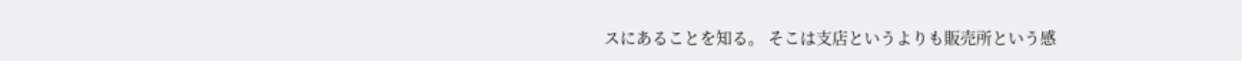スにあることを知る。 そこは支店というよりも販売所という感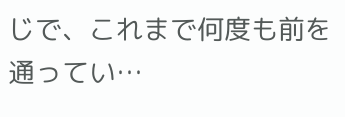じで、これまで何度も前を通ってい…